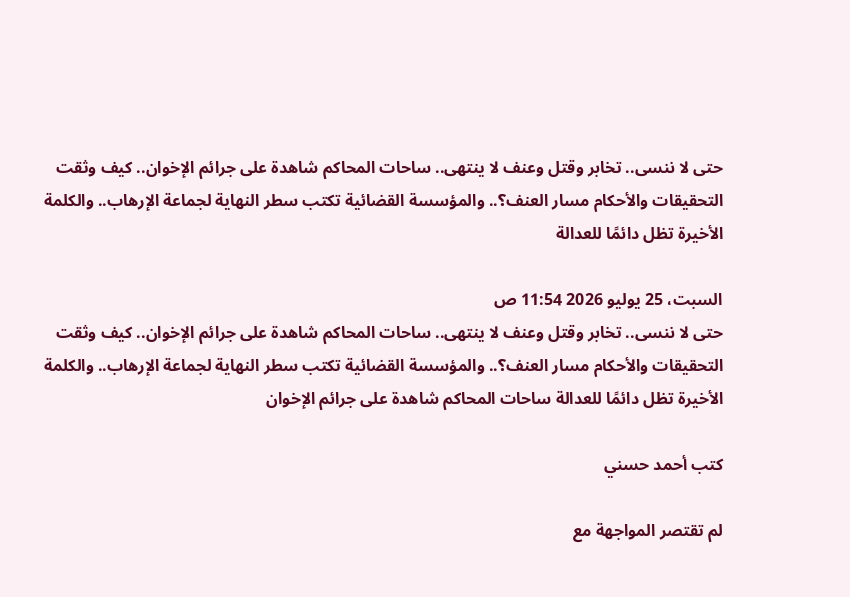حتى لا ننسى.. تخابر وقتل وعنف لا ينتهى.. ساحات المحاكم شاهدة على جرائم الإخوان.. كيف وثقت التحقيقات والأحكام مسار العنف؟.. والمؤسسة القضائية تكتب سطر النهاية لجماعة الإرهاب.. والكلمة الأخيرة تظل دائمًا للعدالة

السبت، 25 يوليو 2026 11:54 ص
حتى لا ننسى.. تخابر وقتل وعنف لا ينتهى.. ساحات المحاكم شاهدة على جرائم الإخوان.. كيف وثقت التحقيقات والأحكام مسار العنف؟.. والمؤسسة القضائية تكتب سطر النهاية لجماعة الإرهاب.. والكلمة الأخيرة تظل دائمًا للعدالة ساحات المحاكم شاهدة على جرائم الإخوان

كتب أحمد حسني

لم تقتصر المواجهة مع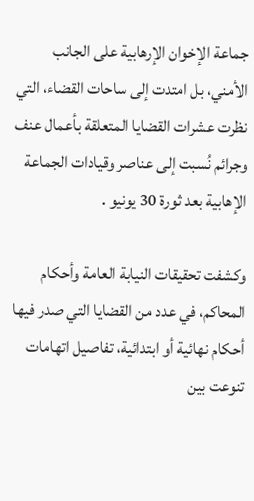جماعة الإخوان الإرهابية على الجانب الأمني، بل امتدت إلى ساحات القضاء، التي نظرت عشرات القضايا المتعلقة بأعمال عنف وجرائم نُسبت إلى عناصر وقيادات الجماعة الإهابية بعد ثورة 30 يونيو .

وكشفت تحقيقات النيابة العامة وأحكام المحاكم، في عدد من القضايا التي صدر فيها أحكام نهائية أو ابتدائية، تفاصيل اتهامات تنوعت بين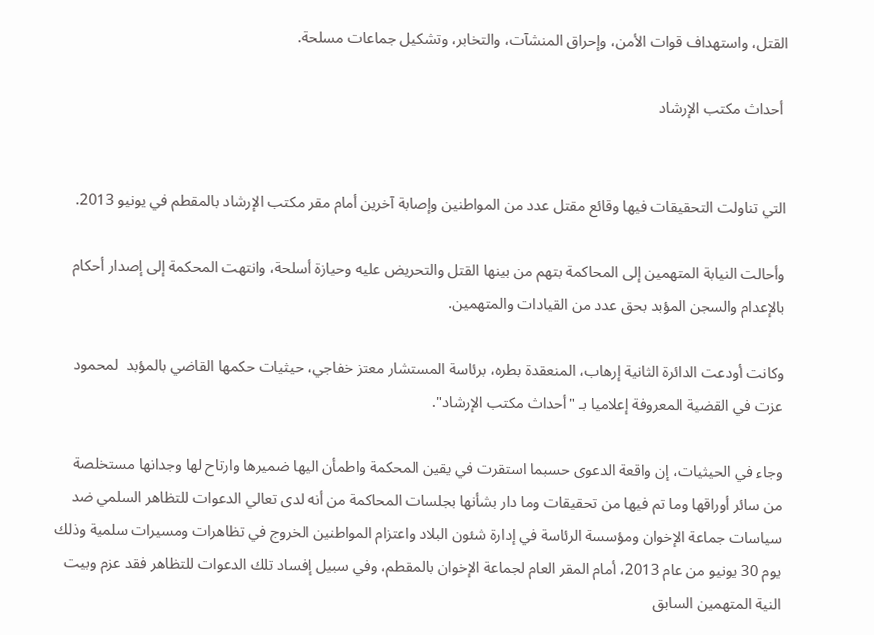القتل، واستهداف قوات الأمن، وإحراق المنشآت، والتخابر، وتشكيل جماعات مسلحة.

 أحداث مكتب الإرشاد


التي تناولت التحقيقات فيها وقائع مقتل عدد من المواطنين وإصابة آخرين أمام مقر مكتب الإرشاد بالمقطم في يونيو 2013.

وأحالت النيابة المتهمين إلى المحاكمة بتهم من بينها القتل والتحريض عليه وحيازة أسلحة، وانتهت المحكمة إلى إصدار أحكام بالإعدام والسجن المؤبد بحق عدد من القيادات والمتهمين.

وكانت أودعت الدائرة الثانية إرهاب، المنعقدة بطره، برئاسة المستشار معتز خفاجي، حيثيات حكمها القاضي بالمؤبد  لمحمود عزت في القضية المعروفة إعلاميا بـ "أحداث مكتب الإرشاد".

وجاء في الحيثيات، إن واقعة الدعوى حسبما استقرت في يقين المحكمة واطمأن اليها ضميرها وارتاح لها وجدانها مستخلصة من سائر أوراقها وما تم فيها من تحقيقات وما دار بشأنها بجلسات المحاكمة من أنه لدى تعالي الدعوات للتظاهر السلمي ضد سياسات جماعة الإخوان ومؤسسة الرئاسة في إدارة شئون البلاد واعتزام المواطنين الخروج في تظاهرات ومسيرات سلمية وذلك يوم 30 يونيو من عام 2013، أمام المقر العام لجماعة الإخوان بالمقطم، وفي سبيل إفساد تلك الدعوات للتظاهر فقد عزم وبيت النية المتهمين السابق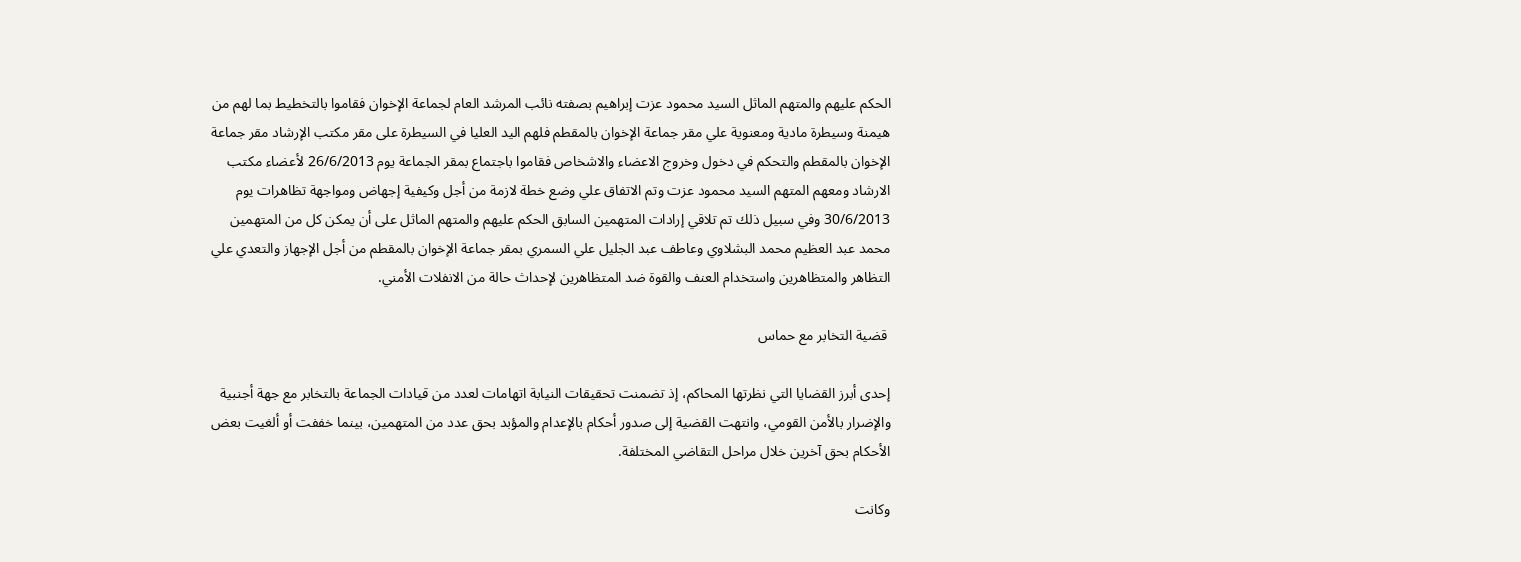الحكم عليهم والمتهم الماثل السيد محمود عزت إبراهيم بصفته نائب المرشد العام لجماعة الإخوان فقاموا بالتخطيط بما لهم من هيمنة وسيطرة مادية ومعنوية علي مقر جماعة الإخوان بالمقطم فلهم اليد العليا في السيطرة على مقر مكتب الإرشاد مقر جماعة الإخوان بالمقطم والتحكم في دخول وخروج الاعضاء والاشخاص فقاموا باجتماع بمقر الجماعة يوم 26/6/2013 لأعضاء مكتب الارشاد ومعهم المتهم السيد محمود عزت وتم الاتفاق علي وضع خطة لازمة من أجل وكيفية إجهاض ومواجهة تظاهرات يوم 30/6/2013 وفي سبيل ذلك تم تلاقي إرادات المتهمين السابق الحكم عليهم والمتهم الماثل على أن يمكن كل من المتهمين محمد عبد العظيم محمد البشلاوي وعاطف عبد الجليل علي السمري بمقر جماعة الإخوان بالمقطم من أجل الإجهاز والتعدي علي التظاهر والمتظاهرين واستخدام العنف والقوة ضد المتظاهرين لإحداث حالة من الانفلات الأمني.

 قضية التخابر مع حماس

إحدى أبرز القضايا التي نظرتها المحاكم، إذ تضمنت تحقيقات النيابة اتهامات لعدد من قيادات الجماعة بالتخابر مع جهة أجنبية والإضرار بالأمن القومي، وانتهت القضية إلى صدور أحكام بالإعدام والمؤبد بحق عدد من المتهمين، بينما خففت أو ألغيت بعض الأحكام بحق آخرين خلال مراحل التقاضي المختلفة.

وكانت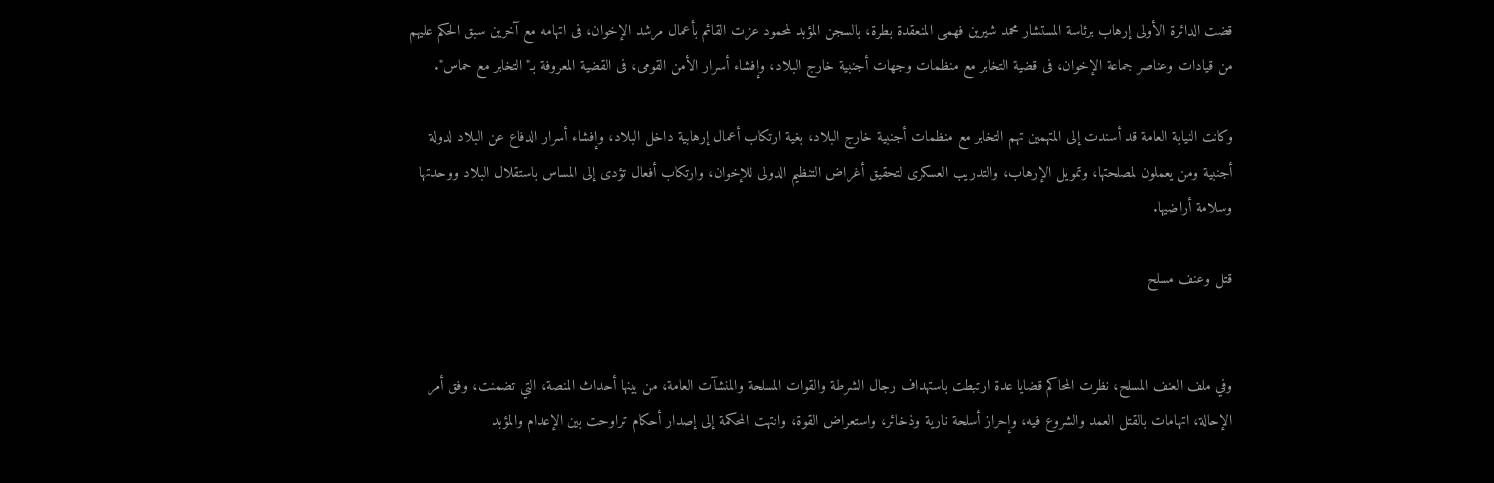قضت الدائرة الأولى إرهاب برئاسة المستشار محمد شيرين فهمى المنعقدة بطرة، بالسجن المؤبد لمحمود عزت القائم بأعمال مرشد الإخوان، فى اتهامه مع آخرين سبق الحكم عليهم من قيادات وعناصر جماعة الإخوان، فى قضية التخابر مع منظمات وجهات أجنبية خارج البلاد، وإفشاء أسرار الأمن القومى، فى القضية المعروفة بـ"التخابر مع حماس".

وكانت النيابة العامة قد أسندت إلى المتهمين تهم التخابر مع منظمات أجنبية خارج البلاد، بغية ارتكاب أعمال إرهابية داخل البلاد، وإفشاء أسرار الدفاع عن البلاد لدولة أجنبية ومن يعملون لمصلحتها، وتمويل الإرهاب، والتدريب العسكرى لتحقيق أغراض التنظيم الدولى للإخوان، وارتكاب أفعال تؤدى إلى المساس باستقلال البلاد ووحدتها وسلامة أراضيها.

قتل وعنف مسلح


وفي ملف العنف المسلح، نظرت المحاكم قضايا عدة ارتبطت باستهداف رجال الشرطة والقوات المسلحة والمنشآت العامة، من بينها أحداث المنصة، التي تضمنت، وفق أمر الإحالة، اتهامات بالقتل العمد والشروع فيه، وإحراز أسلحة نارية وذخائر، واستعراض القوة، وانتهت المحكمة إلى إصدار أحكام تراوحت بين الإعدام والمؤبد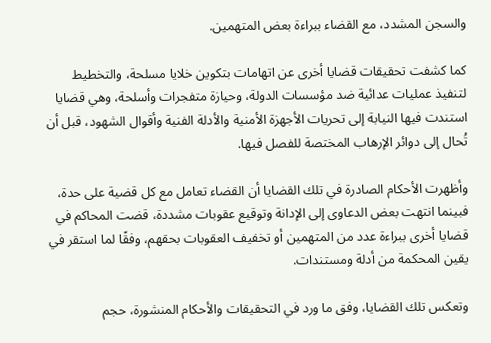والسجن المشدد، مع القضاء ببراءة بعض المتهمين.

كما كشفت تحقيقات قضايا أخرى عن اتهامات بتكوين خلايا مسلحة، والتخطيط لتنفيذ عمليات عدائية ضد مؤسسات الدولة، وحيازة متفجرات وأسلحة، وهي قضايا استندت فيها النيابة إلى تحريات الأجهزة الأمنية والأدلة الفنية وأقوال الشهود، قبل أن تُحال إلى دوائر الإرهاب المختصة للفصل فيها.

وأظهرت الأحكام الصادرة في تلك القضايا أن القضاء تعامل مع كل قضية على حدة، فبينما انتهت بعض الدعاوى إلى الإدانة وتوقيع عقوبات مشددة، قضت المحاكم في قضايا أخرى ببراءة عدد من المتهمين أو تخفيف العقوبات بحقهم، وفقًا لما استقر في يقين المحكمة من أدلة ومستندات.

وتعكس تلك القضايا، وفق ما ورد في التحقيقات والأحكام المنشورة، حجم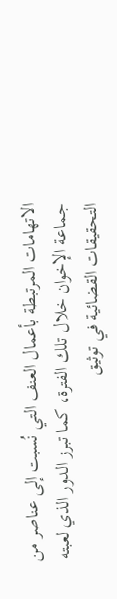الاتهامات المرتبطة بأعمال العنف التي نُسبت إلى عناصر من جماعة الإخوان خلال تلك الفترة، كما تبرز الدور الذي لعبته التحقيقات القضائية في توثيق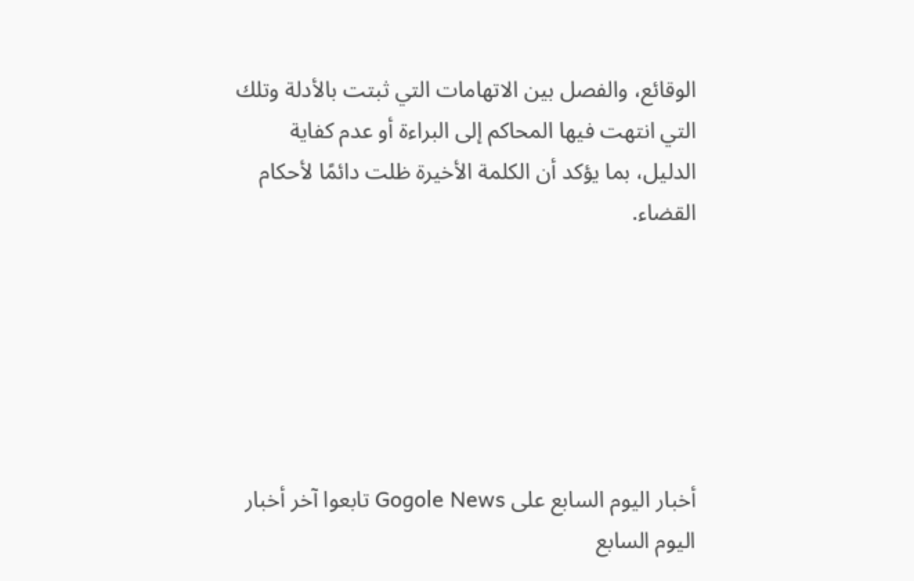الوقائع، والفصل بين الاتهامات التي ثبتت بالأدلة وتلك التي انتهت فيها المحاكم إلى البراءة أو عدم كفاية الدليل، بما يؤكد أن الكلمة الأخيرة ظلت دائمًا لأحكام القضاء.






أخبار اليوم السابع على Gogole News تابعوا آخر أخبار اليوم السابع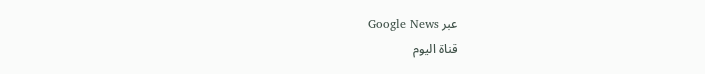عبر Google News
قناة اليوم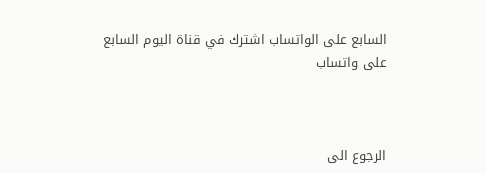السابع على الواتساب اشترك في قناة اليوم السابع على واتساب



الرجوع الى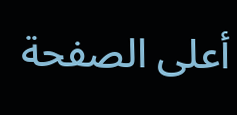أعلى الصفحة